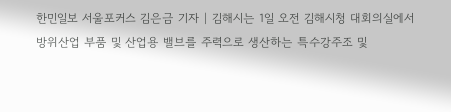한민일보 서울포커스 김은금 기자 | 김해시는 1일 오전 김해시청 대회의실에서 방위산업 부품 및 산업용 밸브를 주력으로 생산하는 특수강주조 및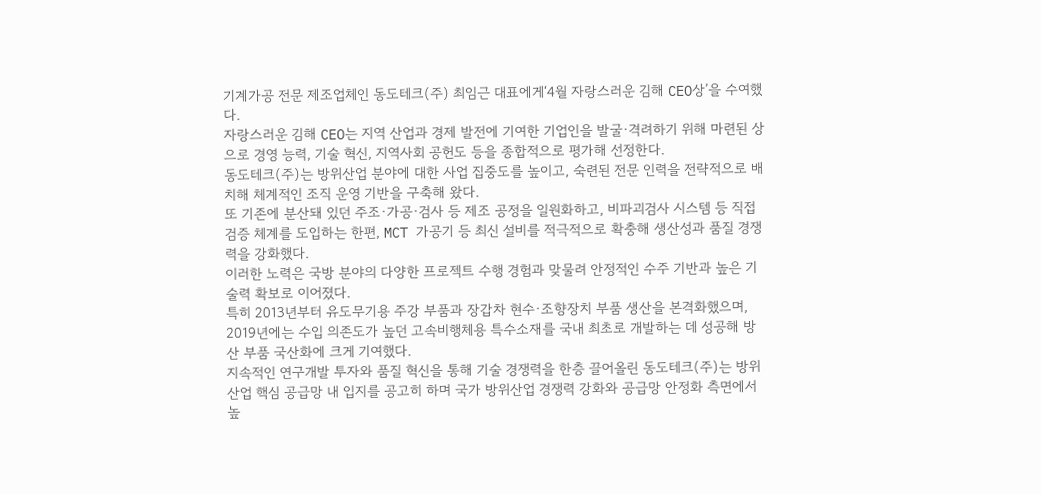기계가공 전문 제조업체인 동도테크(주) 최임근 대표에게‘4월 자랑스러운 김해 CEO상’을 수여했다.
자랑스러운 김해 CEO는 지역 산업과 경제 발전에 기여한 기업인을 발굴·격려하기 위해 마련된 상으로 경영 능력, 기술 혁신, 지역사회 공헌도 등을 종합적으로 평가해 선정한다.
동도테크(주)는 방위산업 분야에 대한 사업 집중도를 높이고, 숙련된 전문 인력을 전략적으로 배치해 체계적인 조직 운영 기반을 구축해 왔다.
또 기존에 분산돼 있던 주조·가공·검사 등 제조 공정을 일원화하고, 비파괴검사 시스템 등 직접 검증 체계를 도입하는 한편, MCT 가공기 등 최신 설비를 적극적으로 확충해 생산성과 품질 경쟁력을 강화했다.
이러한 노력은 국방 분야의 다양한 프로젝트 수행 경험과 맞물려 안정적인 수주 기반과 높은 기술력 확보로 이어졌다.
특히 2013년부터 유도무기용 주강 부품과 장갑차 현수·조향장치 부품 생산을 본격화했으며, 2019년에는 수입 의존도가 높던 고속비행체용 특수소재를 국내 최초로 개발하는 데 성공해 방산 부품 국산화에 크게 기여했다.
지속적인 연구개발 투자와 품질 혁신을 통해 기술 경쟁력을 한층 끌어올린 동도테크(주)는 방위산업 핵심 공급망 내 입지를 공고히 하며 국가 방위산업 경쟁력 강화와 공급망 안정화 측면에서 높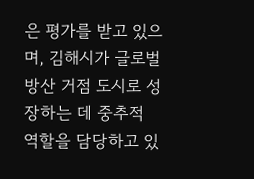은 평가를 받고 있으며, 김해시가 글로벌 방산 거점 도시로 성장하는 데 중추적 역할을 담당하고 있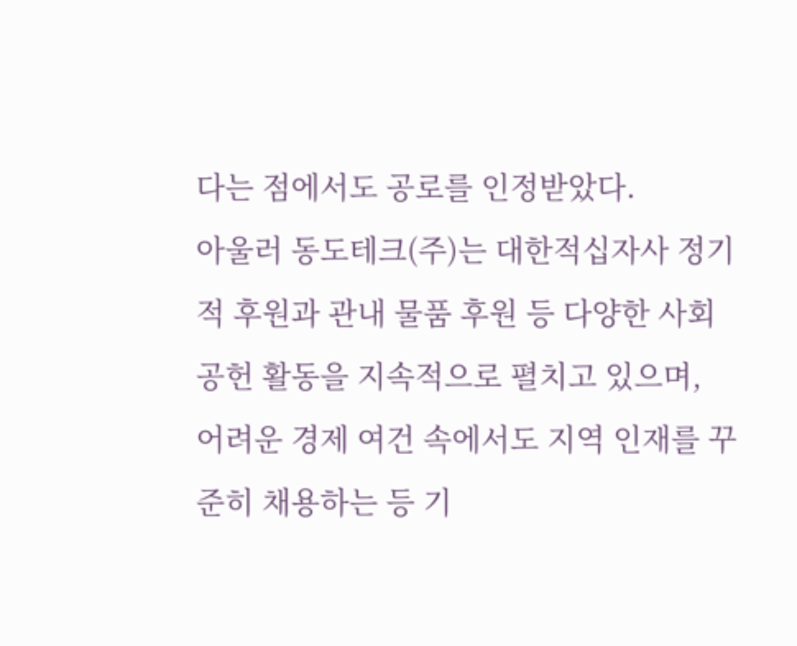다는 점에서도 공로를 인정받았다.
아울러 동도테크(주)는 대한적십자사 정기적 후원과 관내 물품 후원 등 다양한 사회공헌 활동을 지속적으로 펼치고 있으며, 어려운 경제 여건 속에서도 지역 인재를 꾸준히 채용하는 등 기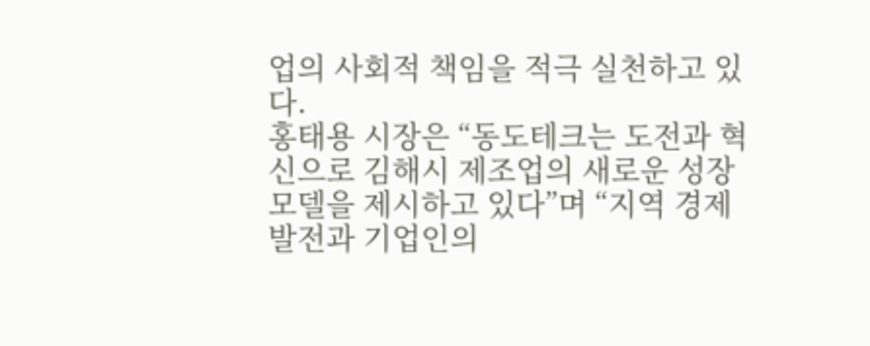업의 사회적 책임을 적극 실천하고 있다.
홍태용 시장은 “동도테크는 도전과 혁신으로 김해시 제조업의 새로운 성장 모델을 제시하고 있다”며 “지역 경제 발전과 기업인의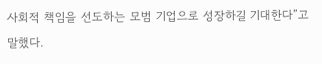사회적 책임을 선도하는 모범 기업으로 성장하길 기대한다”고 말했다.